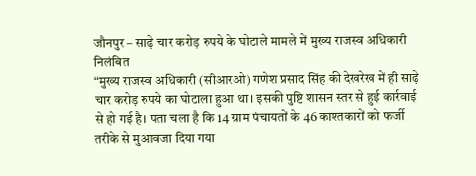जौनपुर – साढ़े चार करोड़ रुपये के घोटाले मामले में मुख्य राजस्व अधिकारी निलंबित
“मुख्य राजस्व अधिकारी (सीआरओ) गणेश प्रसाद सिंह की देखरेख में ही साढ़े चार करोड़ रुपये का घोटाला हुआ था। इसकी पुष्टि शासन स्तर से हुई कार्रवाई से हो गई है। पता चला है कि 14 ग्राम पंचायतों के 46 काश्तकारों को फर्जी तरीके से मुआवजा दिया गया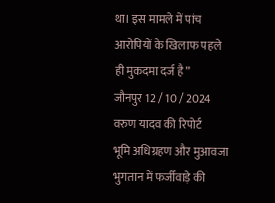था। इस मामले में पांच आरोपियों के खिलाफ पहले ही मुकदमा दर्ज है”
जौनपुर 12 / 10 / 2024 वरुण यादव की रिपोर्ट
भूमि अधिग्रहण और मुआवजा भुगतान में फर्जीवाड़े की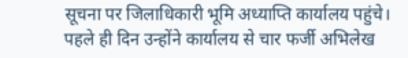सूचना पर जिलाधिकारी भूमि अध्याप्ति कार्यालय पहुंचे। पहले ही दिन उन्होंने कार्यालय से चार फर्जी अभिलेख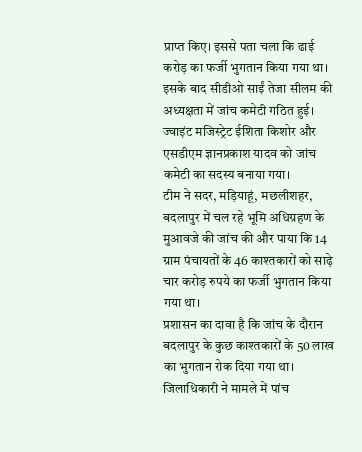प्राप्त किए। इससे पता चला कि ढाई करोड़ का फर्जी भुगतान किया गया था।
इसके बाद सीडीओ साईं तेजा सीलम की अध्यक्षता में जांच कमेटी गठित हुई। ज्वाइंट मजिस्ट्रेट ईशिता किशोर और एसडीएम ज्ञानप्रकाश यादव को जांच कमेटी का सदस्य बनाया गया।
टीम ने सदर, मड़ियाहूं, मछलीशहर, बदलापुर में चल रहे भूमि अधिग्रहण के मुआवजे की जांच की और पाया कि 14 ग्राम पंचायतों के 46 काश्तकारों को साढ़े चार करोड़ रुपये का फर्जी भुगतान किया गया था।
प्रशासन का दावा है कि जांच के दौरान बदलापुर के कुछ काश्तकारों के 50 लाख का भुगतान रोक दिया गया था। जिलाधिकारी ने मामले में पांच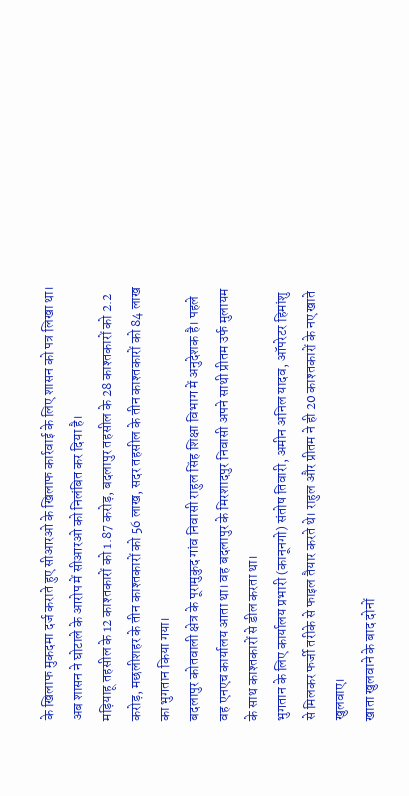के खिलाफ मुकदमा दर्ज कराते हुए सीआरओ के खिलाफ कार्रवाई के लिए शासन को पत्र लिखा था। अब शासन ने घोटाले के आरोप में सीआरओ को निलंबित कर दिया है।
मड़ियाहू तहसील के 12 काश्तकारों को 1.87 करोड़, बदलापुर तहसील के 28 काश्तकारों को 2.2 करोड़, मछलीशहर के तीन काश्तकारों को 56 लाख, सदर तहसील के तीन काश्तकारों को 84 लाख का भुगतान किया गया।
बदलापुर कोतवाली क्षेत्र के पूरामुकुद गांव निवासी राहुल सिंह शिक्षा विभाग में अनुदेशक है। पहले वह एनएच कार्यालय आता था। वह बदलापुर के मिरशादपुर निवासी अपने साथी प्रीतम उर्फ मुलायम के साथ काश्तकारों से डील करता था।
भुगतान के लिए कार्यालय प्रभारी (कानूनगो) संतोष तिवारी, अमीन अनिल यादव, ऑपरेटर हिमांशु से मिलकर फर्जी तरीके से फाइल तैयार करते थे। राहुल और प्रीतम ने ही 20 काश्तकारों के नए खाते खुलवाए।
खाता खुलवाने के बाद दोनों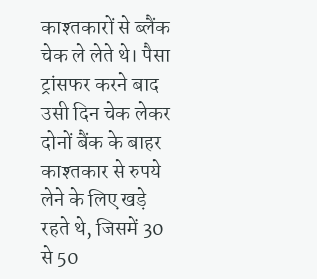काश्तकारों से ब्लैंक चेक ले लेते थे। पैसा ट्रांसफर करने बाद उसी दिन चेक लेकर दोनों बैंक के बाहर काश्तकार से रुपये लेने के लिए खड़े रहते थे, जिसमें 30 से 50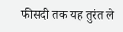फीसदी तक यह तुरंत ले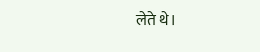लेते थे।